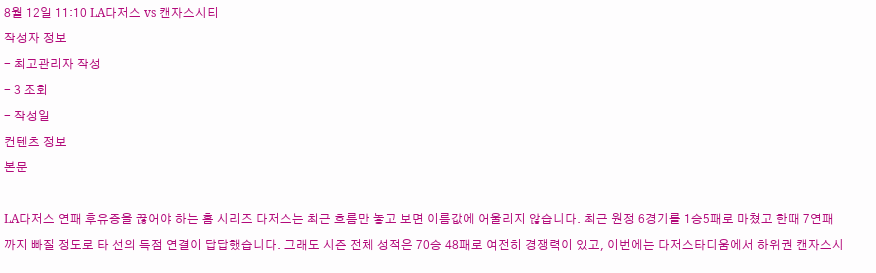8월 12일 11:10 LA다저스 vs 캔자스시티
작성자 정보
- 최고관리자 작성
- 3 조회
- 작성일
컨텐츠 정보
본문

LA다저스 연패 후유증을 끊어야 하는 홈 시리즈 다저스는 최근 흐름만 놓고 보면 이름값에 어울리지 않습니다. 최근 원정 6경기를 1승5패로 마쳤고 한때 7연패까지 빠질 정도로 타 선의 득점 연결이 답답했습니다. 그래도 시즌 전체 성적은 70승 48패로 여전히 경쟁력이 있고, 이번에는 다저스타디움에서 하위권 캔자스시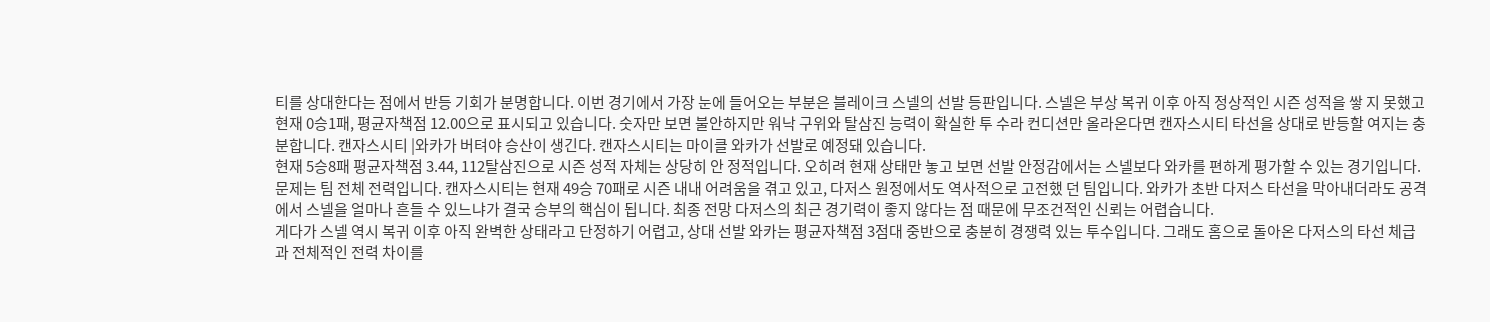티를 상대한다는 점에서 반등 기회가 분명합니다. 이번 경기에서 가장 눈에 들어오는 부분은 블레이크 스넬의 선발 등판입니다. 스넬은 부상 복귀 이후 아직 정상적인 시즌 성적을 쌓 지 못했고 현재 0승1패, 평균자책점 12.00으로 표시되고 있습니다. 숫자만 보면 불안하지만 워낙 구위와 탈삼진 능력이 확실한 투 수라 컨디션만 올라온다면 캔자스시티 타선을 상대로 반등할 여지는 충분합니다. 캔자스시티 |와카가 버텨야 승산이 생긴다. 캔자스시티는 마이클 와카가 선발로 예정돼 있습니다.
현재 5승8패 평균자책점 3.44, 112탈삼진으로 시즌 성적 자체는 상당히 안 정적입니다. 오히려 현재 상태만 놓고 보면 선발 안정감에서는 스넬보다 와카를 편하게 평가할 수 있는 경기입니다. 문제는 팀 전체 전력입니다. 캔자스시티는 현재 49승 70패로 시즌 내내 어려움을 겪고 있고, 다저스 원정에서도 역사적으로 고전했 던 팀입니다. 와카가 초반 다저스 타선을 막아내더라도 공격에서 스넬을 얼마나 흔들 수 있느냐가 결국 승부의 핵심이 됩니다. 최종 전망 다저스의 최근 경기력이 좋지 않다는 점 때문에 무조건적인 신뢰는 어렵습니다.
게다가 스넬 역시 복귀 이후 아직 완벽한 상태라고 단정하기 어렵고, 상대 선발 와카는 평균자책점 3점대 중반으로 충분히 경쟁력 있는 투수입니다. 그래도 홈으로 돌아온 다저스의 타선 체급과 전체적인 전력 차이를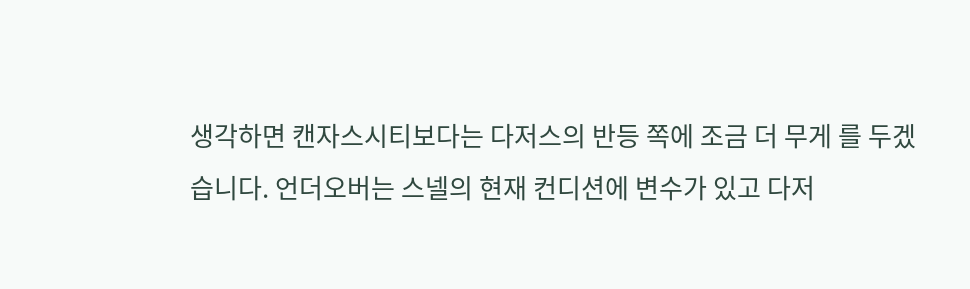생각하면 캔자스시티보다는 다저스의 반등 쪽에 조금 더 무게 를 두겠습니다. 언더오버는 스넬의 현재 컨디션에 변수가 있고 다저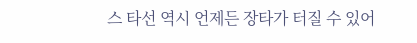스 타선 역시 언제든 장타가 터질 수 있어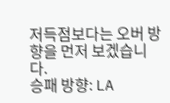저득점보다는 오버 방 향을 먼저 보겠습니다.
승패 방향: LA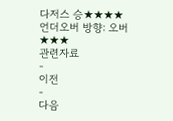다저스 승★★★★
언더오버 방향: 오버 ★★★
관련자료
-
이전
-
다음